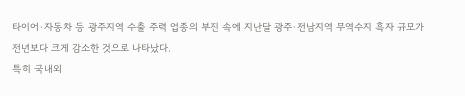타이어·자동차 등 광주지역 수출 주력 업종의 부진 속에 지난달 광주·전남지역 무역수지 흑자 규모가 전년보다 크게 감소한 것으로 나타났다.
특히 국내외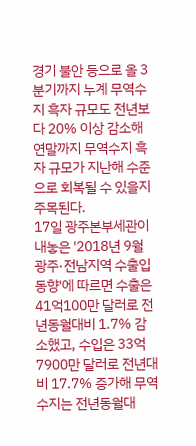경기 불안 등으로 올 3분기까지 누계 무역수지 흑자 규모도 전년보다 20% 이상 감소해 연말까지 무역수지 흑자 규모가 지난해 수준으로 회복될 수 있을지 주목된다.
17일 광주본부세관이 내놓은 '2018년 9월 광주·전남지역 수출입동향'에 따르면 수출은 41억100만 달러로 전년동월대비 1.7% 감소했고, 수입은 33억7900만 달러로 전년대비 17.7% 증가해 무역수지는 전년동월대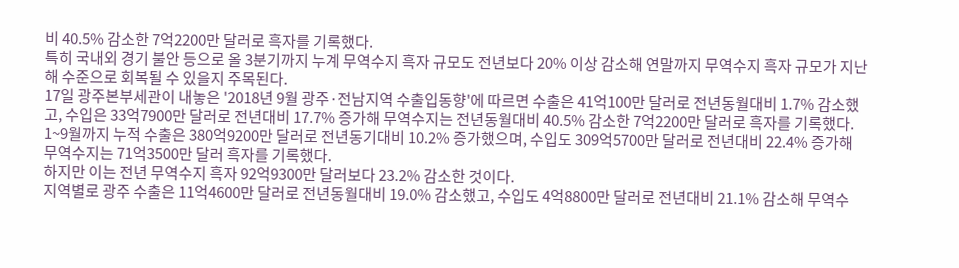비 40.5% 감소한 7억2200만 달러로 흑자를 기록했다.
특히 국내외 경기 불안 등으로 올 3분기까지 누계 무역수지 흑자 규모도 전년보다 20% 이상 감소해 연말까지 무역수지 흑자 규모가 지난해 수준으로 회복될 수 있을지 주목된다.
17일 광주본부세관이 내놓은 '2018년 9월 광주·전남지역 수출입동향'에 따르면 수출은 41억100만 달러로 전년동월대비 1.7% 감소했고, 수입은 33억7900만 달러로 전년대비 17.7% 증가해 무역수지는 전년동월대비 40.5% 감소한 7억2200만 달러로 흑자를 기록했다.
1~9월까지 누적 수출은 380억9200만 달러로 전년동기대비 10.2% 증가했으며, 수입도 309억5700만 달러로 전년대비 22.4% 증가해 무역수지는 71억3500만 달러 흑자를 기록했다.
하지만 이는 전년 무역수지 흑자 92억9300만 달러보다 23.2% 감소한 것이다.
지역별로 광주 수출은 11억4600만 달러로 전년동월대비 19.0% 감소했고, 수입도 4억8800만 달러로 전년대비 21.1% 감소해 무역수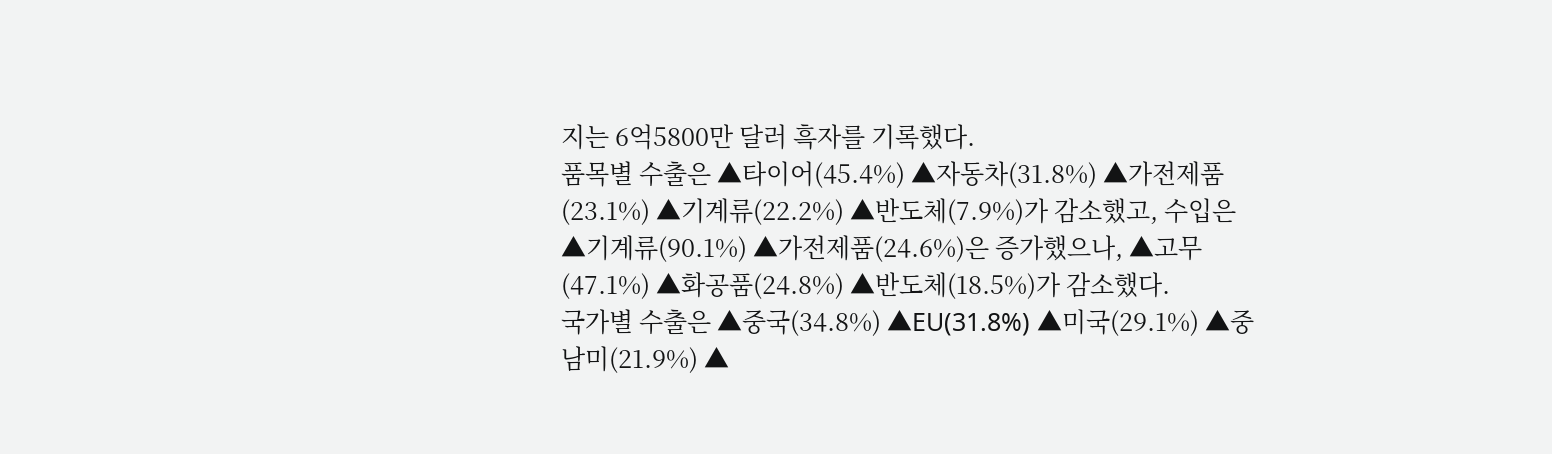지는 6억5800만 달러 흑자를 기록했다.
품목별 수출은 ▲타이어(45.4%) ▲자동차(31.8%) ▲가전제품(23.1%) ▲기계류(22.2%) ▲반도체(7.9%)가 감소했고, 수입은 ▲기계류(90.1%) ▲가전제품(24.6%)은 증가했으나, ▲고무(47.1%) ▲화공품(24.8%) ▲반도체(18.5%)가 감소했다.
국가별 수출은 ▲중국(34.8%) ▲EU(31.8%) ▲미국(29.1%) ▲중남미(21.9%) ▲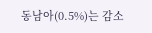동남아(0.5%)는 감소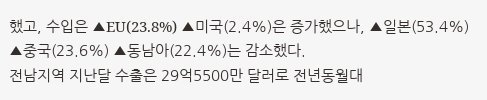했고, 수입은 ▲EU(23.8%) ▲미국(2.4%)은 증가했으나, ▲일본(53.4%) ▲중국(23.6%) ▲동남아(22.4%)는 감소했다.
전남지역 지난달 수출은 29억5500만 달러로 전년동월대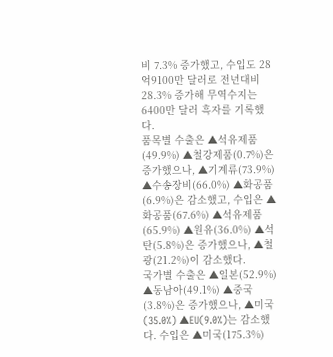비 7.3% 증가했고, 수입도 28억9100만 달러로 전년대비 28.3% 증가해 무역수지는 6400만 달러 흑자를 기록했다.
품목별 수출은 ▲석유제품(49.9%) ▲철강제품(0.7%)은 증가했으나, ▲기계류(73.9%) ▲수송장비(66.0%) ▲화공품(6.9%)은 감소했고, 수입은 ▲화공품(67.6%) ▲석유제품(65.9%) ▲원유(36.0%) ▲석탄(5.8%)은 증가했으나, ▲철광(21.2%)이 감소했다.
국가별 수출은 ▲일본(52.9%) ▲동남아(49.1%) ▲중국(3.8%)은 증가했으나, ▲미국(35.0%) ▲EU(9.0%)는 감소했다. 수입은 ▲미국(175.3%)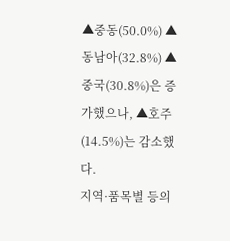▲중동(50.0%) ▲동남아(32.8%) ▲중국(30.8%)은 증가했으나, ▲호주(14.5%)는 감소했다.
지역·품목별 등의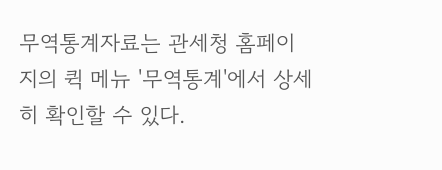무역통계자료는 관세청 홈페이지의 퀵 메뉴 '무역통계'에서 상세히 확인할 수 있다.